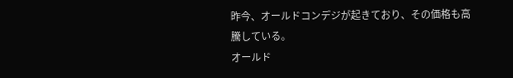昨今、オールドコンデジが起きており、その価格も高騰している。
オールド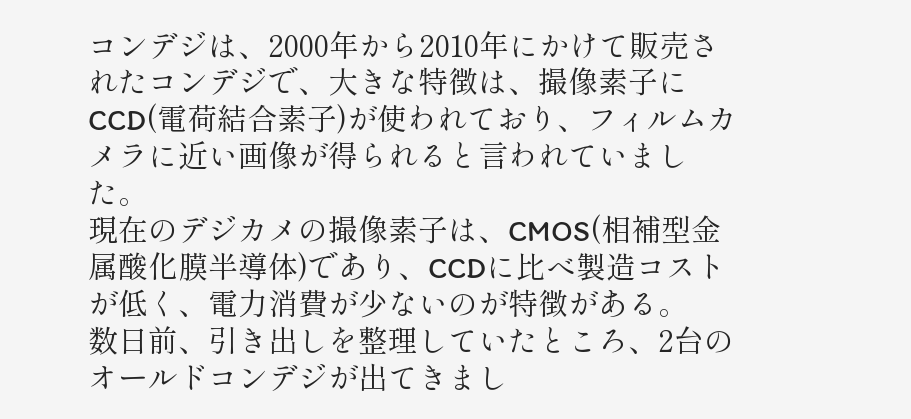コンデジは、2000年から2010年にかけて販売されたコンデジで、大きな特徴は、撮像素子にCCD(電荷結合素子)が使われており、フィルムカメラに近い画像が得られると言われていました。
現在のデジカメの撮像素子は、CMOS(相補型金属酸化膜半導体)であり、CCDに比べ製造コストが低く、電力消費が少ないのが特徴がある。
数日前、引き出しを整理していたところ、2台のオールドコンデジが出てきまし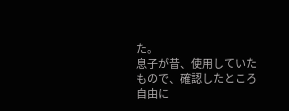た。
息子が昔、使用していたもので、確認したところ自由に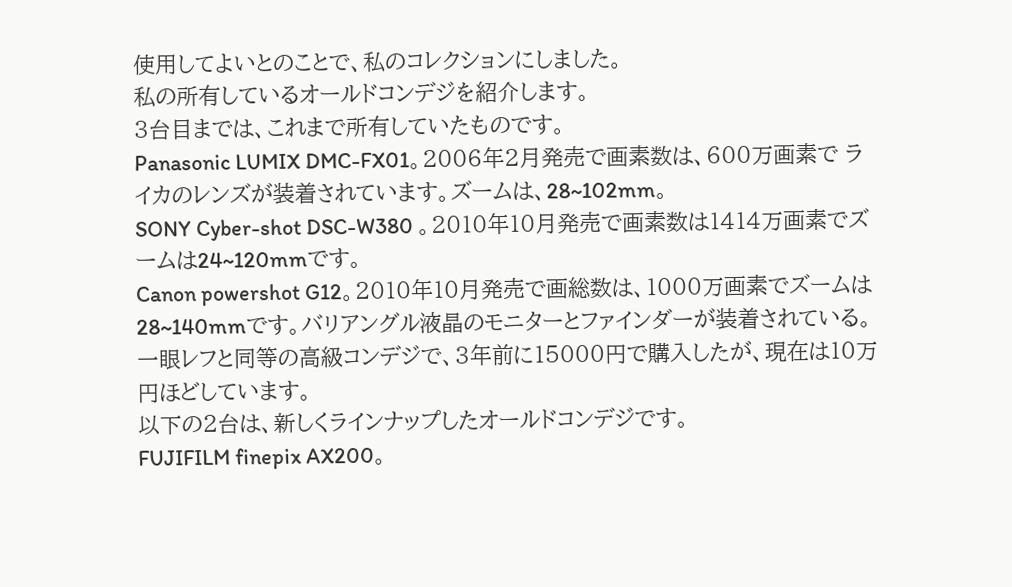使用してよいとのことで、私のコレクションにしました。
私の所有しているオールドコンデジを紹介します。
3台目までは、これまで所有していたものです。
Panasonic LUMIX DMC-FX01。2006年2月発売で画素数は、600万画素で ライカのレンズが装着されています。ズームは、28~102mm。
SONY Cyber-shot DSC-W380 。2010年10月発売で画素数は1414万画素でズームは24~120mmです。
Canon powershot G12。2010年10月発売で画総数は、1000万画素でズームは28~140mmです。バリアングル液晶のモニターとファインダーが装着されている。
一眼レフと同等の高級コンデジで、3年前に15000円で購入したが、現在は10万円ほどしています。
以下の2台は、新しくラインナップしたオールドコンデジです。
FUJIFILM finepix AX200。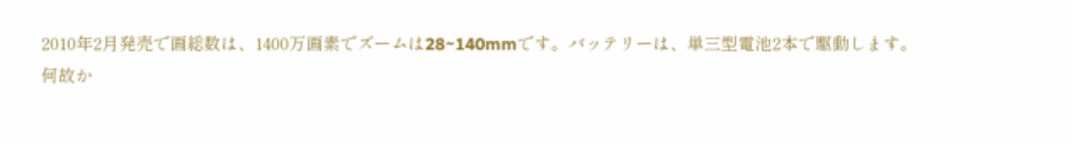2010年2月発売で画総数は、1400万画素でズームは28~140mmです。バッテリーは、単三型電池2本で駆動します。
何故か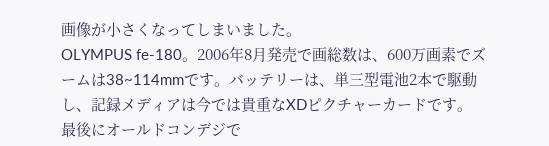画像が小さくなってしまいました。
OLYMPUS fe-180。2006年8月発売で画総数は、600万画素でズームは38~114mmです。バッテリーは、単三型電池2本で駆動し、記録メディアは今では貴重なXDピクチャーカードです。
最後にオールドコンデジで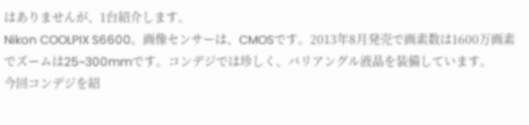はありませんが、1台紹介します。
Nikon COOLPIX S6600。画像センサーは、CMOSです。2013年8月発売で画素数は1600万画素でズームは25~300mmです。コンデジでは珍しく、バリアングル液晶を装備しています。
今回コンデジを紹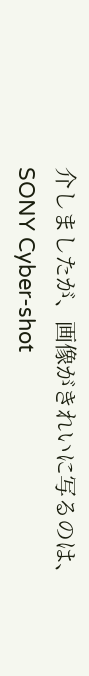介しましたが、画像がきれいに写るのは、SONY Cyber-shot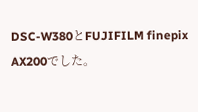DSC-W380とFUJIFILM finepix AX200でした。